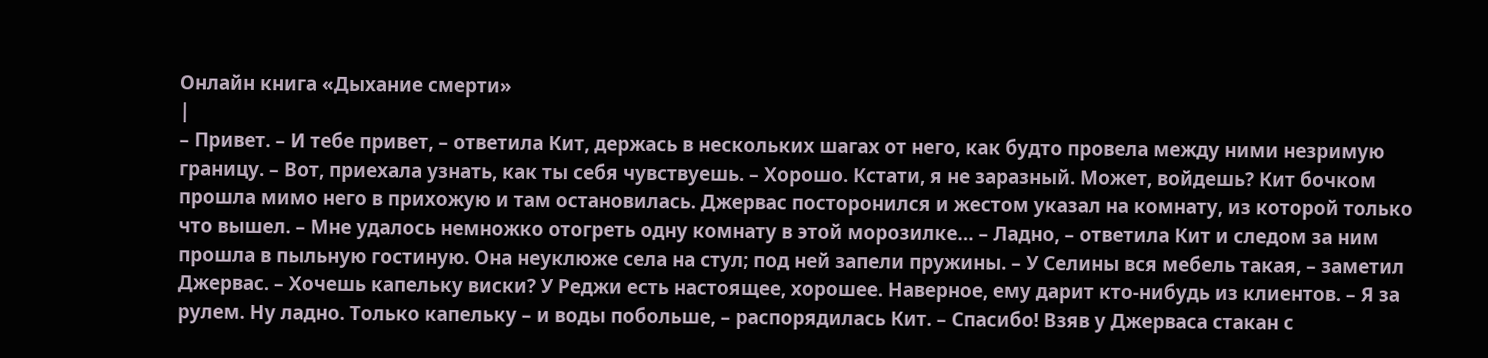Онлайн книга «Дыхание смерти»
|
– Привет. – И тебе привет, – ответила Кит, держась в нескольких шагах от него, как будто провела между ними незримую границу. – Вот, приехала узнать, как ты себя чувствуешь. – Хорошо. Кстати, я не заразный. Может, войдешь? Кит бочком прошла мимо него в прихожую и там остановилась. Джервас посторонился и жестом указал на комнату, из которой только что вышел. – Мне удалось немножко отогреть одну комнату в этой морозилке… – Ладно, – ответила Кит и следом за ним прошла в пыльную гостиную. Она неуклюже села на стул; под ней запели пружины. – У Селины вся мебель такая, – заметил Джервас. – Хочешь капельку виски? У Реджи есть настоящее, хорошее. Наверное, ему дарит кто-нибудь из клиентов. – Я за рулем. Ну ладно. Только капельку – и воды побольше, – распорядилась Кит. – Спасибо! Взяв у Джерваса стакан с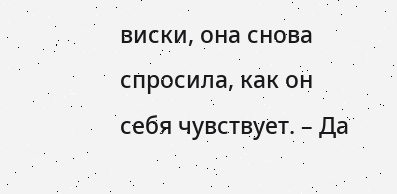виски, она снова спросила, как он себя чувствует. – Да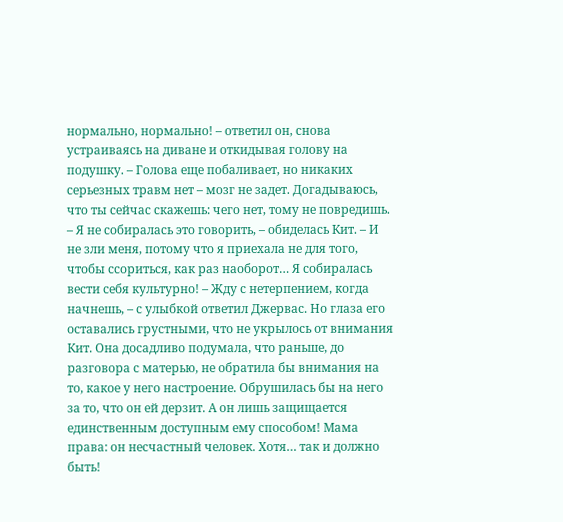нормально, нормально! – ответил он, снова устраиваясь на диване и откидывая голову на подушку. – Голова еще побаливает, но никаких серьезных травм нет – мозг не задет. Догадываюсь, что ты сейчас скажешь: чего нет, тому не повредишь. – Я не собиралась это говорить, – обиделась Кит. – И не зли меня, потому что я приехала не для того, чтобы ссориться, как раз наоборот… Я собиралась вести себя культурно! – Жду с нетерпением, когда начнешь, – с улыбкой ответил Джервас. Но глаза его оставались грустными, что не укрылось от внимания Кит. Она досадливо подумала, что раньше, до разговора с матерью, не обратила бы внимания на то, какое у него настроение. Обрушилась бы на него за то, что он ей дерзит. А он лишь защищается единственным доступным ему способом! Мама права: он несчастный человек. Хотя… так и должно быть!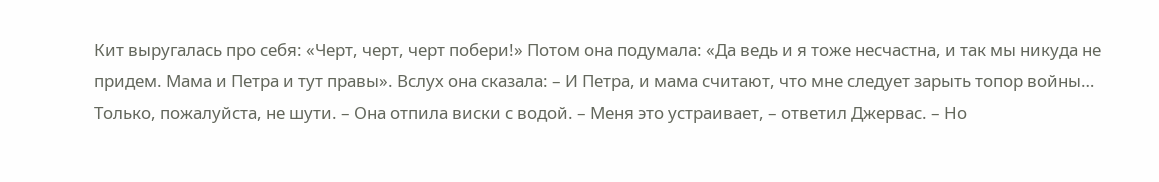Кит выругалась про себя: «Черт, черт, черт побери!» Потом она подумала: «Да ведь и я тоже несчастна, и так мы никуда не придем. Мама и Петра и тут правы». Вслух она сказала: – И Петра, и мама считают, что мне следует зарыть топор войны… Только, пожалуйста, не шути. – Она отпила виски с водой. – Меня это устраивает, – ответил Джервас. – Но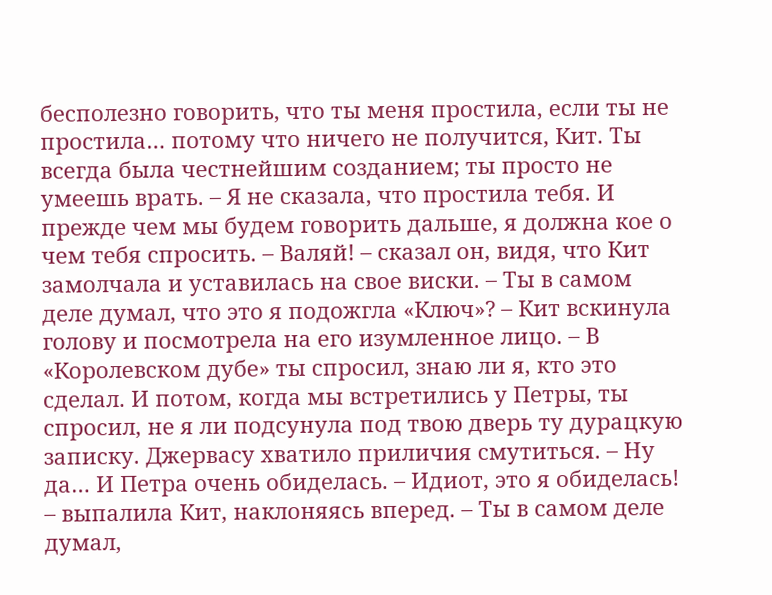бесполезно говорить, что ты меня простила, если ты не простила… потому что ничего не получится, Кит. Ты всегда была честнейшим созданием; ты просто не умеешь врать. – Я не сказала, что простила тебя. И прежде чем мы будем говорить дальше, я должна кое о чем тебя спросить. – Валяй! – сказал он, видя, что Кит замолчала и уставилась на свое виски. – Ты в самом деле думал, что это я подожгла «Ключ»? – Кит вскинула голову и посмотрела на его изумленное лицо. – В «Королевском дубе» ты спросил, знаю ли я, кто это сделал. И потом, когда мы встретились у Петры, ты спросил, не я ли подсунула под твою дверь ту дурацкую записку. Джервасу хватило приличия смутиться. – Ну да… И Петра очень обиделась. – Идиот, это я обиделась! – выпалила Кит, наклоняясь вперед. – Ты в самом деле думал,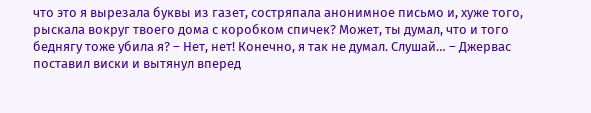что это я вырезала буквы из газет, состряпала анонимное письмо и, хуже того, рыскала вокруг твоего дома с коробком спичек? Может, ты думал, что и того беднягу тоже убила я? – Нет, нет! Конечно, я так не думал. Слушай… – Джервас поставил виски и вытянул вперед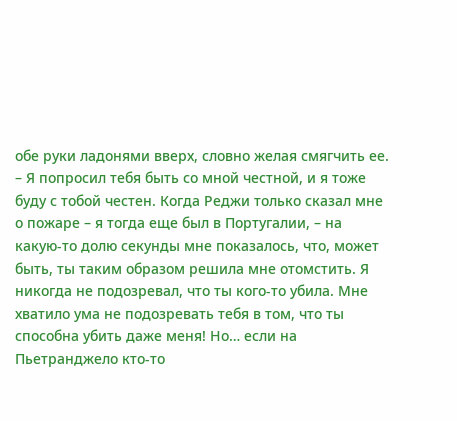обе руки ладонями вверх, словно желая смягчить ее. – Я попросил тебя быть со мной честной, и я тоже буду с тобой честен. Когда Реджи только сказал мне о пожаре – я тогда еще был в Португалии, – на какую-то долю секунды мне показалось, что, может быть, ты таким образом решила мне отомстить. Я никогда не подозревал, что ты кого-то убила. Мне хватило ума не подозревать тебя в том, что ты способна убить даже меня! Но… если на Пьетранджело кто-то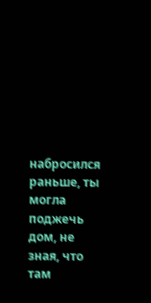набросился раньше, ты могла поджечь дом, не зная, что там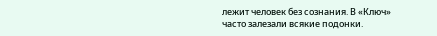лежит человек без сознания. В «Ключ» часто залезали всякие подонки.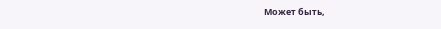Может быть,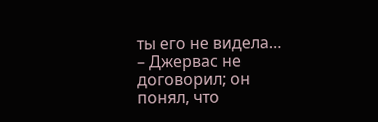ты его не видела… – Джервас не договорил; он понял, что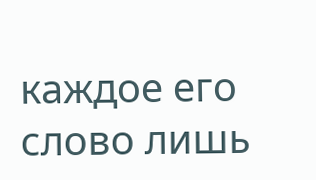каждое его слово лишь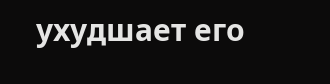ухудшает его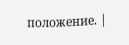положение. |